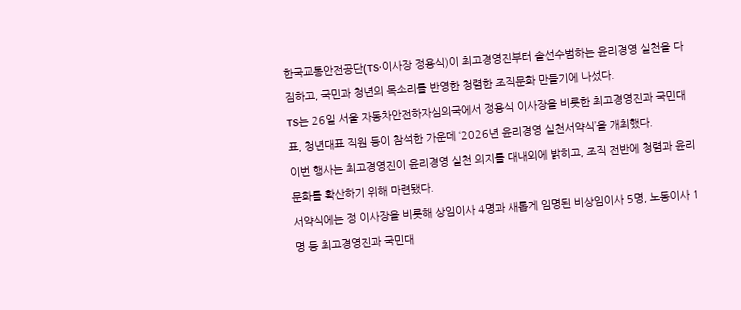한국교통안전공단(TS·이사장 정용식)이 최고경영진부터 솔선수범하는 윤리경영 실천을 다짐하고, 국민과 청년의 목소리를 반영한 청렴한 조직문화 만들기에 나섰다.
TS는 26일 서울 자동차안전하자심의국에서 정용식 이사장을 비롯한 최고경영진과 국민대표, 청년대표 직원 등이 참석한 가운데 ‘2026년 윤리경영 실천서약식’을 개최했다.
이번 행사는 최고경영진이 윤리경영 실천 의지를 대내외에 밝히고, 조직 전반에 청렴과 윤리문화를 확산하기 위해 마련됐다.
서약식에는 정 이사장을 비롯해 상임이사 4명과 새롭게 임명된 비상임이사 5명, 노동이사 1명 등 최고경영진과 국민대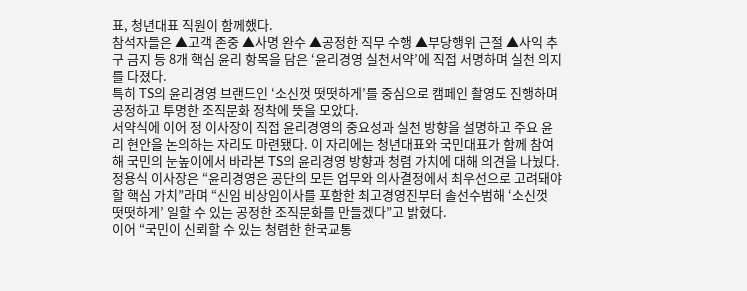표, 청년대표 직원이 함께했다.
참석자들은 ▲고객 존중 ▲사명 완수 ▲공정한 직무 수행 ▲부당행위 근절 ▲사익 추구 금지 등 8개 핵심 윤리 항목을 담은 ‘윤리경영 실천서약’에 직접 서명하며 실천 의지를 다졌다.
특히 TS의 윤리경영 브랜드인 ‘소신껏 떳떳하게’를 중심으로 캠페인 촬영도 진행하며 공정하고 투명한 조직문화 정착에 뜻을 모았다.
서약식에 이어 정 이사장이 직접 윤리경영의 중요성과 실천 방향을 설명하고 주요 윤리 현안을 논의하는 자리도 마련됐다. 이 자리에는 청년대표와 국민대표가 함께 참여해 국민의 눈높이에서 바라본 TS의 윤리경영 방향과 청렴 가치에 대해 의견을 나눴다.
정용식 이사장은 “윤리경영은 공단의 모든 업무와 의사결정에서 최우선으로 고려돼야 할 핵심 가치”라며 “신임 비상임이사를 포함한 최고경영진부터 솔선수범해 ‘소신껏 떳떳하게’ 일할 수 있는 공정한 조직문화를 만들겠다”고 밝혔다.
이어 “국민이 신뢰할 수 있는 청렴한 한국교통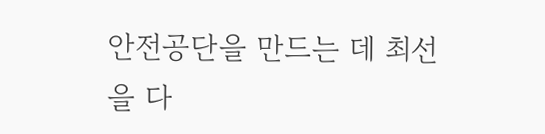안전공단을 만드는 데 최선을 다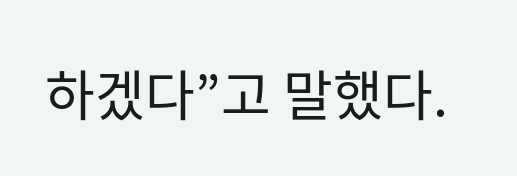하겠다”고 말했다.